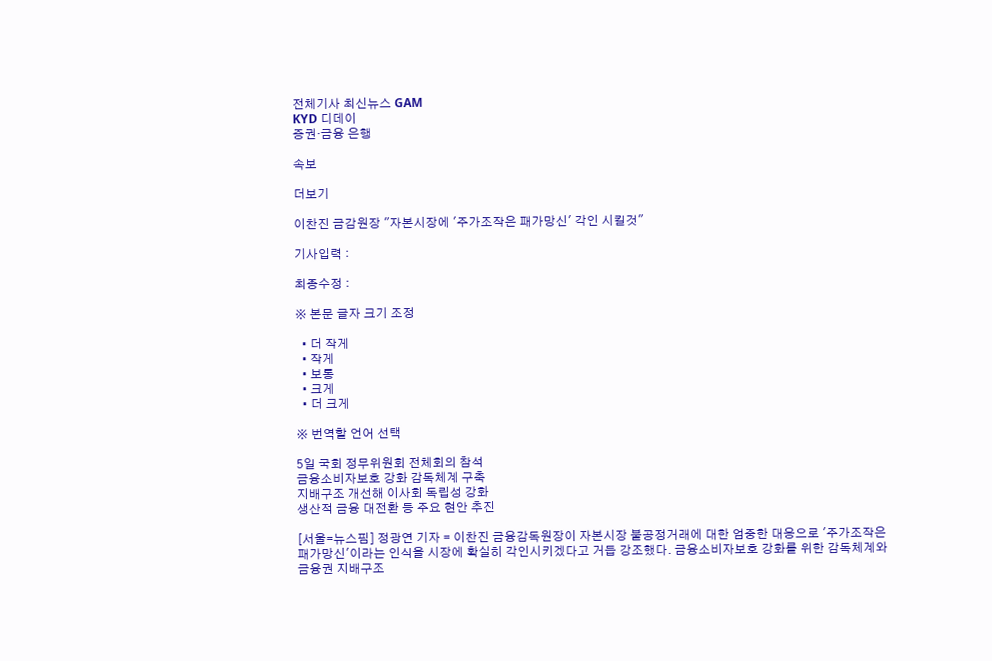전체기사 최신뉴스 GAM
KYD 디데이
증권·금융 은행

속보

더보기

이찬진 금감원장 "자본시장에 '주가조작은 패가망신' 각인 시킬것"

기사입력 :

최종수정 :

※ 본문 글자 크기 조정

  • 더 작게
  • 작게
  • 보통
  • 크게
  • 더 크게

※ 번역할 언어 선택

5일 국회 정무위원회 전체회의 참석
금융소비자보호 강화 감독체계 구축
지배구조 개선해 이사회 독립성 강화
생산적 금융 대전환 등 주요 현안 추진

[서울=뉴스핌] 정광연 기자 = 이찬진 금융감독원장이 자본시장 불공정거래에 대한 엄중한 대응으로 '주가조작은 패가망신'이라는 인식을 시장에 확실히 각인시키겠다고 거듭 강조했다. 금융소비자보호 강화를 위한 감독체계와 금융권 지배구조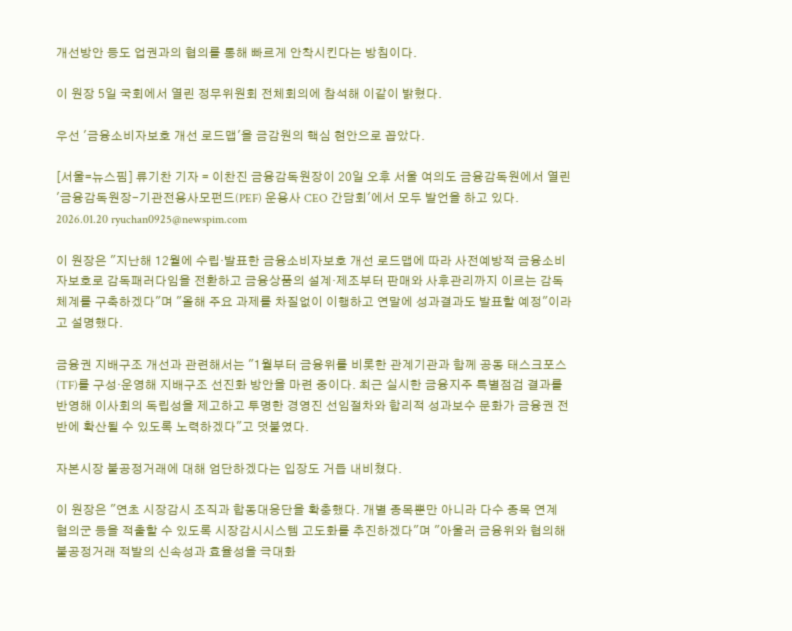개선방안 등도 업권과의 협의를 통해 빠르게 안착시킨다는 방침이다.

이 원장 5일 국회에서 열린 정무위원회 전체회의에 참석해 이같이 밝혔다.

우선 '금융소비자보호 개선 로드맵'을 금감원의 핵심 현안으로 꼽았다.

[서울=뉴스핌] 류기찬 기자 = 이찬진 금융감독원장이 20일 오후 서울 여의도 금융감독원에서 열린 '금융감독원장-기관전용사모펀드(PEF) 운용사 CEO 간담회'에서 모두 발언을 하고 있다. 2026.01.20 ryuchan0925@newspim.com

이 원장은 "지난해 12월에 수립·발표한 금융소비자보호 개선 로드맵에 따라 사전예방적 금융소비자보호로 감독패러다임을 전환하고 금융상품의 설계·제조부터 판매와 사후관리까지 이르는 감독체계를 구축하겠다"며 "올해 주요 과제를 차질없이 이행하고 연말에 성과결과도 발표할 예정"이라고 설명했다.

금융권 지배구조 개선과 관련해서는 "1월부터 금융위를 비롯한 관계기관과 함께 공동 태스크포스(TF)를 구성·운영해 지배구조 선진화 방안을 마련 중이다. 최근 실시한 금융지주 특별점검 결과를 반영해 이사회의 독립성을 제고하고 투명한 경영진 선임절차와 합리적 성과보수 문화가 금융권 전반에 확산될 수 있도록 노력하겠다"고 덧붙였다.

자본시장 불공정거래에 대해 엄단하겠다는 입장도 거듭 내비쳤다.

이 원장은 "연초 시장감시 조직과 합동대응단을 확충했다. 개별 종목뿐만 아니라 다수 종목 연계 혐의군 등을 적출할 수 있도록 시장감시시스템 고도화를 추진하겠다"며 "아울러 금융위와 협의해 불공정거래 적발의 신속성과 효율성을 극대화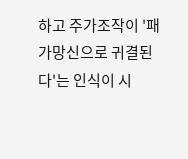하고 주가조작이 '패가망신으로 귀결된다'는 인식이 시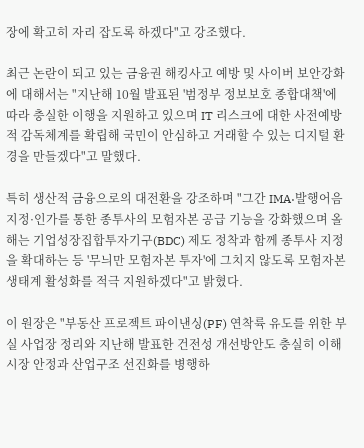장에 확고히 자리 잡도록 하겠다"고 강조했다.

최근 논란이 되고 있는 금융권 해킹사고 예방 및 사이버 보안강화에 대해서는 "지난해 10월 발표된 '범정부 정보보호 종합대책'에 따라 충실한 이행을 지원하고 있으며 IT 리스크에 대한 사전예방적 감독체계를 확립해 국민이 안심하고 거래할 수 있는 디지털 환경을 만들겠다"고 말했다.

특히 생산적 금융으로의 대전환을 강조하며 "그간 IMA·발행어음 지정·인가를 통한 종투사의 모험자본 공급 기능을 강화했으며 올해는 기업성장집합투자기구(BDC) 제도 정착과 함께 종투사 지정을 확대하는 등 '무늬만 모험자본 투자'에 그치지 않도록 모험자본 생태계 활성화를 적극 지원하겠다"고 밝혔다.

이 원장은 "부동산 프로젝트 파이낸싱(PF) 연착륙 유도를 위한 부실 사업장 정리와 지난해 발표한 건전성 개선방안도 충실히 이해 시장 안정과 산업구조 선진화를 병행하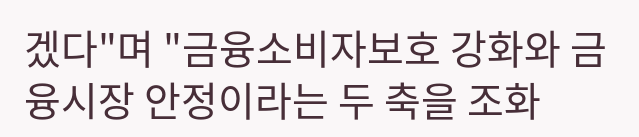겠다"며 "금융소비자보호 강화와 금융시장 안정이라는 두 축을 조화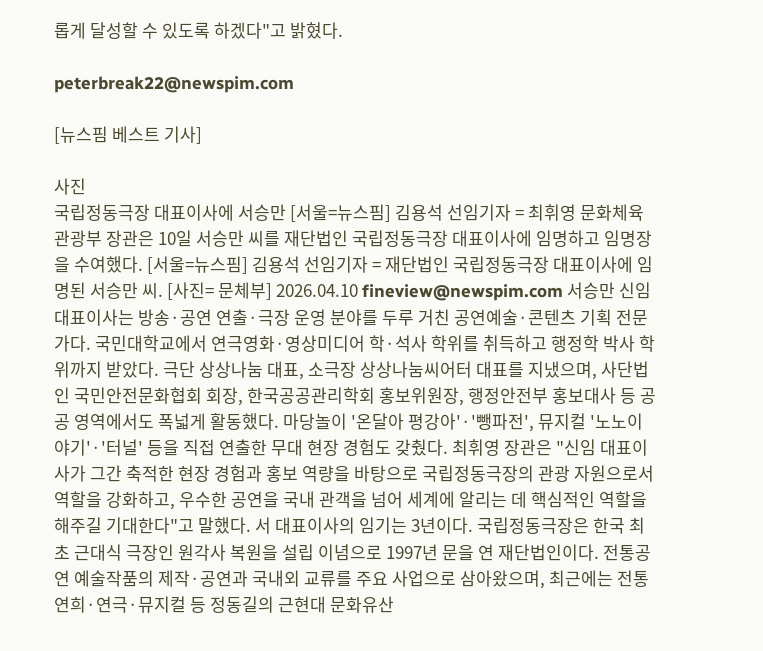롭게 달성할 수 있도록 하겠다"고 밝혔다.

peterbreak22@newspim.com

[뉴스핌 베스트 기사]

사진
국립정동극장 대표이사에 서승만 [서울=뉴스핌] 김용석 선임기자 = 최휘영 문화체육관광부 장관은 10일 서승만 씨를 재단법인 국립정동극장 대표이사에 임명하고 임명장을 수여했다. [서울=뉴스핌] 김용석 선임기자 = 재단법인 국립정동극장 대표이사에 임명된 서승만 씨. [사진= 문체부] 2026.04.10 fineview@newspim.com 서승만 신임 대표이사는 방송·공연 연출·극장 운영 분야를 두루 거친 공연예술·콘텐츠 기획 전문가다. 국민대학교에서 연극영화·영상미디어 학·석사 학위를 취득하고 행정학 박사 학위까지 받았다. 극단 상상나눔 대표, 소극장 상상나눔씨어터 대표를 지냈으며, 사단법인 국민안전문화협회 회장, 한국공공관리학회 홍보위원장, 행정안전부 홍보대사 등 공공 영역에서도 폭넓게 활동했다. 마당놀이 '온달아 평강아'·'뺑파전', 뮤지컬 '노노이야기'·'터널' 등을 직접 연출한 무대 현장 경험도 갖췄다. 최휘영 장관은 "신임 대표이사가 그간 축적한 현장 경험과 홍보 역량을 바탕으로 국립정동극장의 관광 자원으로서 역할을 강화하고, 우수한 공연을 국내 관객을 넘어 세계에 알리는 데 핵심적인 역할을 해주길 기대한다"고 말했다. 서 대표이사의 임기는 3년이다. 국립정동극장은 한국 최초 근대식 극장인 원각사 복원을 설립 이념으로 1997년 문을 연 재단법인이다. 전통공연 예술작품의 제작·공연과 국내외 교류를 주요 사업으로 삼아왔으며, 최근에는 전통연희·연극·뮤지컬 등 정동길의 근현대 문화유산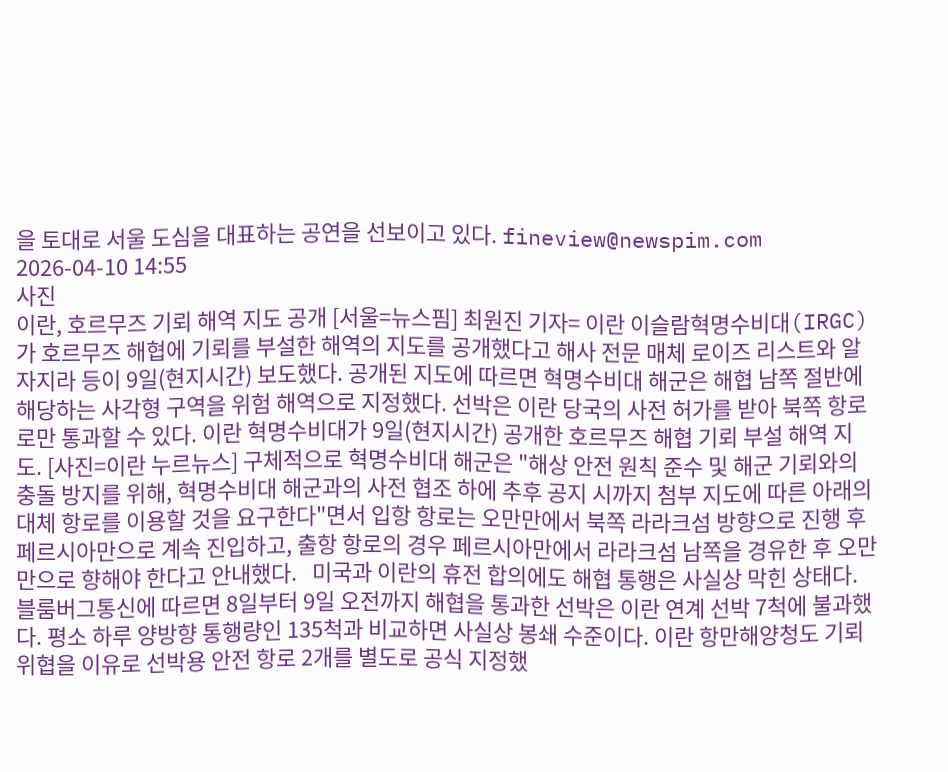을 토대로 서울 도심을 대표하는 공연을 선보이고 있다. fineview@newspim.com 2026-04-10 14:55
사진
이란, 호르무즈 기뢰 해역 지도 공개 [서울=뉴스핌] 최원진 기자= 이란 이슬람혁명수비대(IRGC)가 호르무즈 해협에 기뢰를 부설한 해역의 지도를 공개했다고 해사 전문 매체 로이즈 리스트와 알자지라 등이 9일(현지시간) 보도했다. 공개된 지도에 따르면 혁명수비대 해군은 해협 남쪽 절반에 해당하는 사각형 구역을 위험 해역으로 지정했다. 선박은 이란 당국의 사전 허가를 받아 북쪽 항로로만 통과할 수 있다. 이란 혁명수비대가 9일(현지시간) 공개한 호르무즈 해협 기뢰 부설 해역 지도. [사진=이란 누르뉴스] 구체적으로 혁명수비대 해군은 "해상 안전 원칙 준수 및 해군 기뢰와의 충돌 방지를 위해, 혁명수비대 해군과의 사전 협조 하에 추후 공지 시까지 첨부 지도에 따른 아래의 대체 항로를 이용할 것을 요구한다"면서 입항 항로는 오만만에서 북쪽 라라크섬 방향으로 진행 후 페르시아만으로 계속 진입하고, 출항 항로의 경우 페르시아만에서 라라크섬 남쪽을 경유한 후 오만만으로 향해야 한다고 안내했다.   미국과 이란의 휴전 합의에도 해협 통행은 사실상 막힌 상태다. 블룸버그통신에 따르면 8일부터 9일 오전까지 해협을 통과한 선박은 이란 연계 선박 7척에 불과했다. 평소 하루 양방향 통행량인 135척과 비교하면 사실상 봉쇄 수준이다. 이란 항만해양청도 기뢰 위협을 이유로 선박용 안전 항로 2개를 별도로 공식 지정했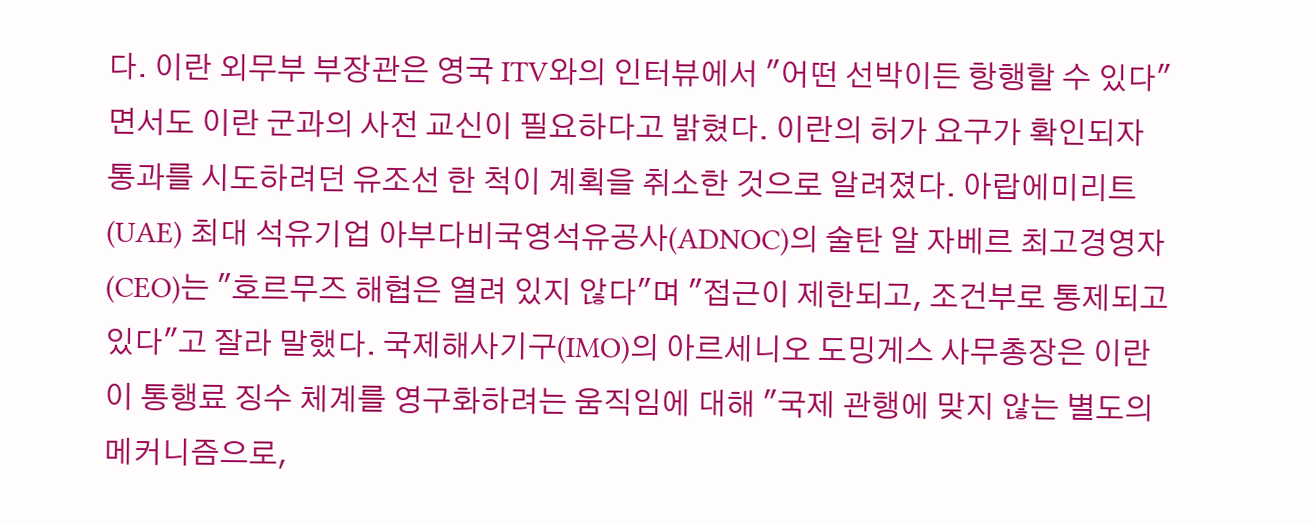다. 이란 외무부 부장관은 영국 ITV와의 인터뷰에서 "어떤 선박이든 항행할 수 있다"면서도 이란 군과의 사전 교신이 필요하다고 밝혔다. 이란의 허가 요구가 확인되자 통과를 시도하려던 유조선 한 척이 계획을 취소한 것으로 알려졌다. 아랍에미리트(UAE) 최대 석유기업 아부다비국영석유공사(ADNOC)의 술탄 알 자베르 최고경영자(CEO)는 "호르무즈 해협은 열려 있지 않다"며 "접근이 제한되고, 조건부로 통제되고 있다"고 잘라 말했다. 국제해사기구(IMO)의 아르세니오 도밍게스 사무총장은 이란이 통행료 징수 체계를 영구화하려는 움직임에 대해 "국제 관행에 맞지 않는 별도의 메커니즘으로,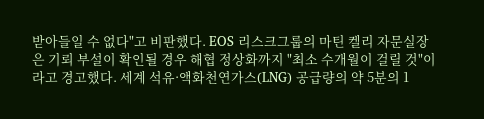받아들일 수 없다"고 비판했다. EOS 리스크그룹의 마틴 켈리 자문실장은 기뢰 부설이 확인될 경우 해협 정상화까지 "최소 수개월이 걸릴 것"이라고 경고했다. 세계 석유·액화천연가스(LNG) 공급량의 약 5분의 1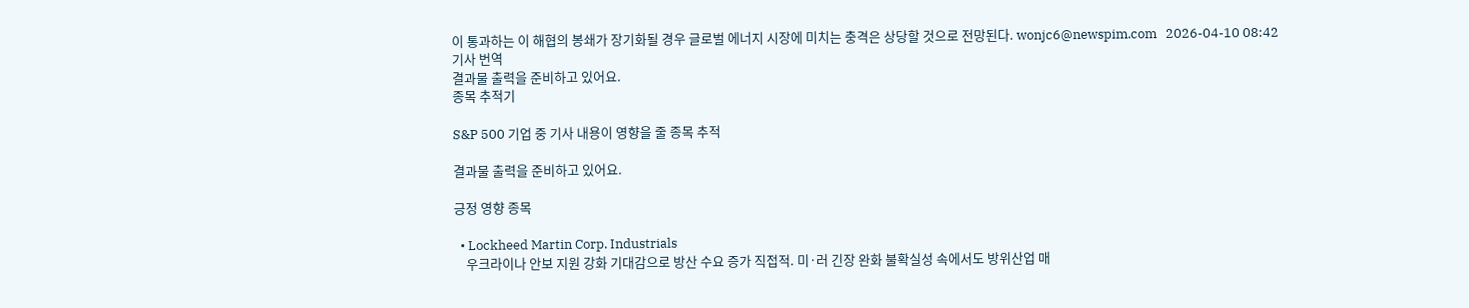이 통과하는 이 해협의 봉쇄가 장기화될 경우 글로벌 에너지 시장에 미치는 충격은 상당할 것으로 전망된다. wonjc6@newspim.com   2026-04-10 08:42
기사 번역
결과물 출력을 준비하고 있어요.
종목 추적기

S&P 500 기업 중 기사 내용이 영향을 줄 종목 추적

결과물 출력을 준비하고 있어요.

긍정 영향 종목

  • Lockheed Martin Corp. Industrials
    우크라이나 안보 지원 강화 기대감으로 방산 수요 증가 직접적. 미·러 긴장 완화 불확실성 속에서도 방위산업 매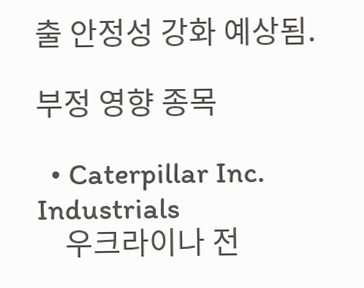출 안정성 강화 예상됨.

부정 영향 종목

  • Caterpillar Inc. Industrials
    우크라이나 전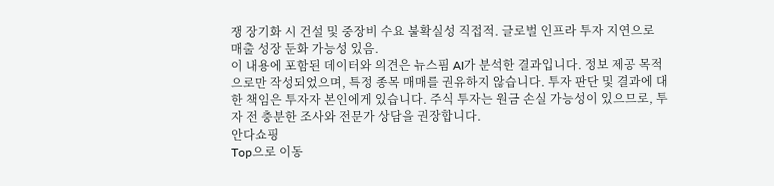쟁 장기화 시 건설 및 중장비 수요 불확실성 직접적. 글로벌 인프라 투자 지연으로 매출 성장 둔화 가능성 있음.
이 내용에 포함된 데이터와 의견은 뉴스핌 AI가 분석한 결과입니다. 정보 제공 목적으로만 작성되었으며, 특정 종목 매매를 권유하지 않습니다. 투자 판단 및 결과에 대한 책임은 투자자 본인에게 있습니다. 주식 투자는 원금 손실 가능성이 있으므로, 투자 전 충분한 조사와 전문가 상담을 권장합니다.
안다쇼핑
Top으로 이동